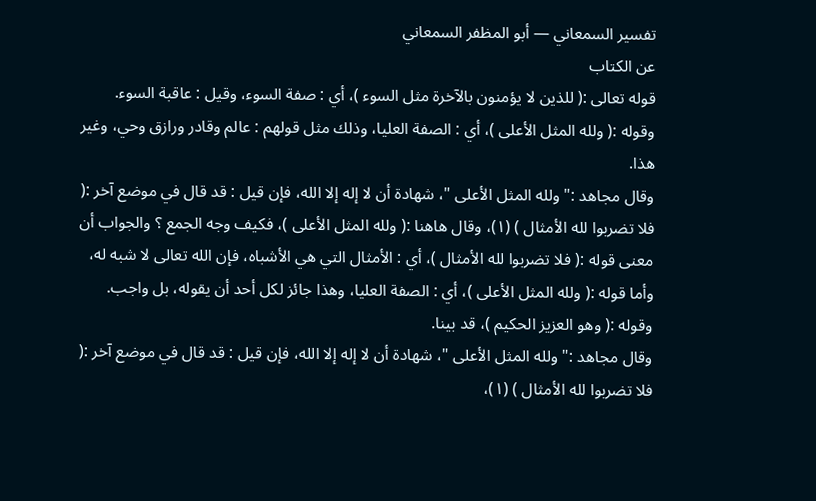تفسير السمعاني — أبو المظفر السمعاني
عن الكتاب
قوله تعالى :( للذين لا يؤمنون بالآخرة مثل السوء )، أي : صفة السوء، وقيل : عاقبة السوء. وقوله :( ولله المثل الأعلى )، أي : الصفة العليا، وذلك مثل قولهم : عالم وقادر ورازق وحي، وغير هذا.
وقال مجاهد :" ولله المثل الأعلى "، شهادة أن لا إله إلا الله، فإن قيل : قد قال في موضع آخر :( فلا تضربوا لله الأمثال ) (١)، وقال هاهنا :( ولله المثل الأعلى )، فكيف وجه الجمع ؟ والجواب أن معنى قوله :( فلا تضربوا لله الأمثال )، أي : الأمثال التي هي الأشباه، فإن الله تعالى لا شبه له، وأما قوله :( ولله المثل الأعلى )، أي : الصفة العليا، وهذا جائز لكل أحد أن يقوله، بل واجب. وقوله :( وهو العزيز الحكيم )، قد بينا.
وقال مجاهد :" ولله المثل الأعلى "، شهادة أن لا إله إلا الله، فإن قيل : قد قال في موضع آخر :( فلا تضربوا لله الأمثال ) (١)،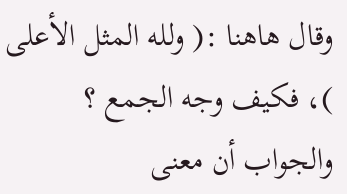وقال هاهنا :( ولله المثل الأعلى )، فكيف وجه الجمع ؟ والجواب أن معنى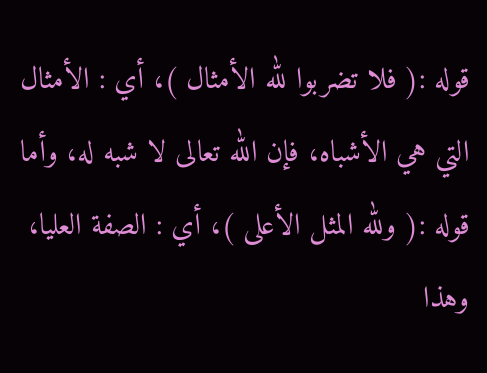قوله :( فلا تضربوا لله الأمثال )، أي : الأمثال التي هي الأشباه، فإن الله تعالى لا شبه له، وأما قوله :( ولله المثل الأعلى )، أي : الصفة العليا، وهذا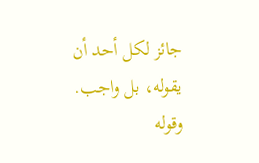جائز لكل أحد أن يقوله، بل واجب. وقوله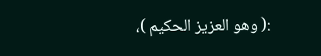:( وهو العزيز الحكيم )،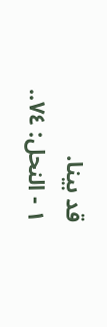قد بينا.
١ - النحل: ٧٤..